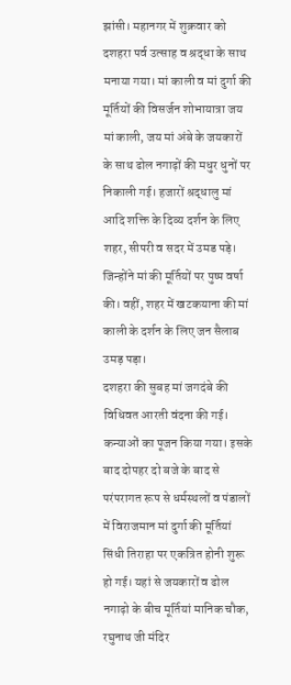झांसी। महानगर में शुक्रवार को दशहरा पर्व उत्साह व श्रद्धा के साथ मनाया गया। मां काली व मां दुर्गा की मूर्तियों की विसर्जन शोभायात्रा जय मां काली, जय मां अंबे के जयकारों के साथ ढोल नगाढ़ों की मधुर धुनों पर निकाली गई। हजारों श्रद्धालु मां आदि शक्ति के दिव्य दर्शन के लिए शहर, सीपरी व सदर में उमड पड़े। जिन्होंने मां की मूर्तियों पर पुष्प वर्षा की। वहीं, शहर में खटकयाना की मां काली के दर्शन के लिए जन सैलाब उमड़ पड़ा।
दशहरा की सुबह मां जगदंबे की विधिवत आरती वंदना की गई। कन्याओं का पूजन किया गया। इसके बाद दोपहर दो बजे के बाद से परंपरागत रूप से धर्मस्थलों व पंडालों में विराजमान मां दुर्गा की मूर्तियां सिंधी तिराहा पर एकत्रित होनी शुरू हो गई। यहां से जयकारों व ढोल नगाढ़ो के बीच मूर्तियां मानिक चौक, रघुनाथ जी मंदिर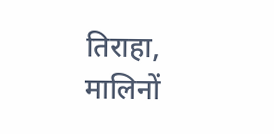तिराहा, मालिनों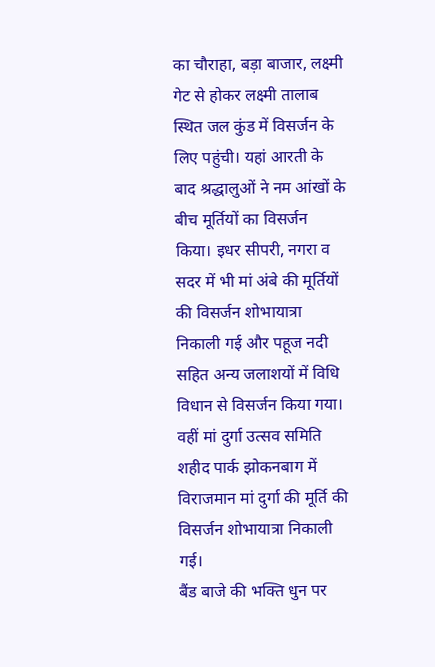का चौराहा, बड़ा बाजार, लक्ष्मी गेट से होकर लक्ष्मी तालाब स्थित जल कुंड में विसर्जन के लिए पहुंची। यहां आरती के बाद श्रद्धालुओं ने नम आंखों के बीच मूर्तियों का विसर्जन किया। इधर सीपरी, नगरा व सदर में भी मां अंबे की मूर्तियों की विसर्जन शोभायात्रा निकाली गई और पहूज नदी सहित अन्य जलाशयों में विधि विधान से विसर्जन किया गया। वहीं मां दुर्गा उत्सव समिति शहीद पार्क झोकनबाग में विराजमान मां दुर्गा की मूर्ति की विसर्जन शोभायात्रा निकाली गई।
बैंड बाजे की भक्ति धुन पर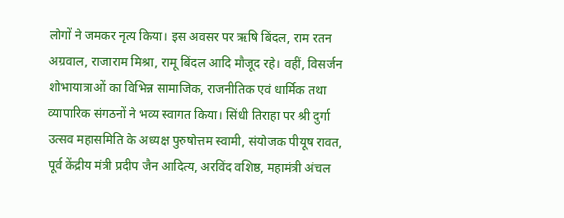लोगों ने जमकर नृत्य किया। इस अवसर पर ऋषि बिंदल, राम रतन अग्रवाल, राजाराम मिश्रा, रामू बिंदल आदि मौजूद रहे। वहीं, विसर्जन शोभायात्राओं का विभिन्न सामाजिक, राजनीतिक एवं धार्मिक तथा व्यापारिक संगठनों ने भव्य स्वागत किया। सिंधी तिराहा पर श्री दुर्गा उत्सव महासमिति के अध्यक्ष पुरुषोत्तम स्वामी, संयोजक पीयूष रावत, पूर्व केंद्रीय मंत्री प्रदीप जैन आदित्य, अरविंद वशिष्ठ, महामंत्री अंचल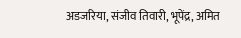अडजरिया, संजीव तिवारी, भूपेंद्र, अमित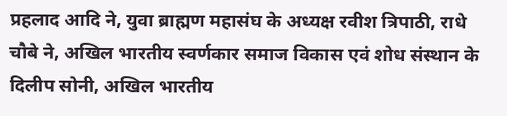प्रहलाद आदि ने, युवा ब्राह्मण महासंघ के अध्यक्ष रवीश त्रिपाठी, राधे चौबे ने, अखिल भारतीय स्वर्णकार समाज विकास एवं शोध संस्थान के दिलीप सोनी, अखिल भारतीय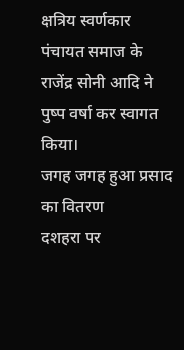क्षत्रिय स्वर्णकार पंचायत समाज के राजेंद्र सोनी आदि ने पुष्प वर्षा कर स्वागत किया।
जगह जगह हुआ प्रसाद का वितरण
दशहरा पर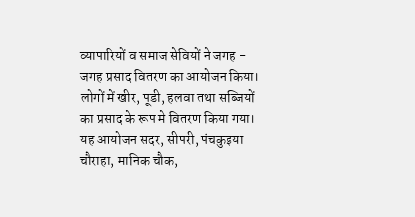व्यापारियों व समाज सेवियों ने जगह - जगह प्रसाद वितरण का आयोजन किया। लोगों में खीर, पूडी, हलवा तथा सब्जियों का प्रसाद के रूप मे वितरण किया गया। यह आयोजन सदर, सीपरी, पंचकुइया चौराहा, मानिक चौक,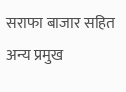सराफा बाजार सहित अन्य प्रमुख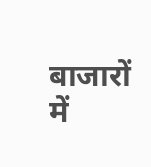बाजारों में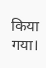किया गया।